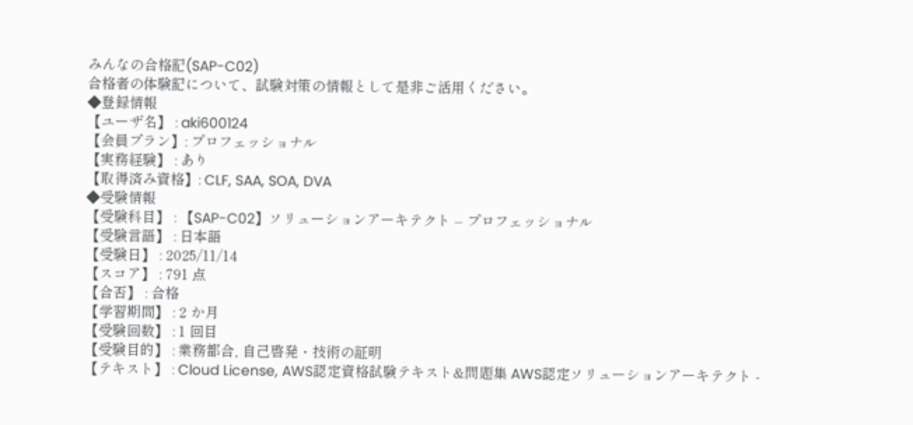みんなの合格記(SAP-C02)
合格者の体験記について、試験対策の情報として是非ご活用ください。
◆登録情報
【ユーザ名】 : aki600124
【会員プラン】: プロフェッショナル
【実務経験】 : あり
【取得済み資格】: CLF, SAA, SOA, DVA
◆受験情報
【受験科目】 : 【SAP-C02】ソリューションアーキテクト – プロフェッショナル
【受験言語】 : 日本語
【受験日】 : 2025/11/14
【スコア】 : 791 点
【合否】 : 合格
【学習期間】 : 2 か月
【受験回数】 : 1 回目
【受験目的】 : 業務都合, 自己啓発・技術の証明
【テキスト】 : Cloud License, AWS認定資格試験テキスト&問題集 AWS認定ソリューションアーキテクト -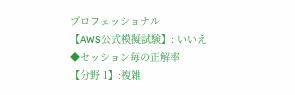プロフェッショナル
【AWS公式模擬試験】: いいえ
◆セッション毎の正解率
【分野 1】:複雑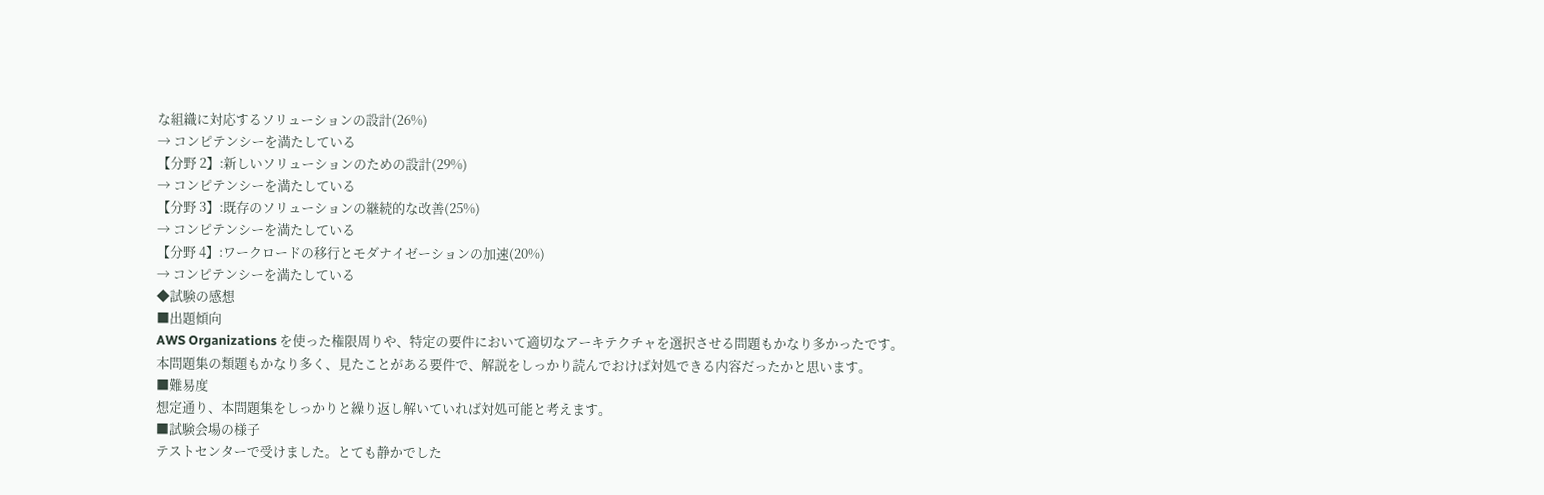な組織に対応するソリューションの設計(26%)
→ コンピテンシーを満たしている
【分野 2】:新しいソリューションのための設計(29%)
→ コンピテンシーを満たしている
【分野 3】:既存のソリューションの継続的な改善(25%)
→ コンピテンシーを満たしている
【分野 4】:ワークロードの移行とモダナイゼーションの加速(20%)
→ コンピテンシーを満たしている
◆試験の感想
■出題傾向
AWS Organizations を使った権限周りや、特定の要件において適切なアーキテクチャを選択させる問題もかなり多かったです。
本問題集の類題もかなり多く、見たことがある要件で、解説をしっかり読んでおけば対処できる内容だったかと思います。
■難易度
想定通り、本問題集をしっかりと繰り返し解いていれば対処可能と考えます。
■試験会場の様子
テストセンターで受けました。とても静かでした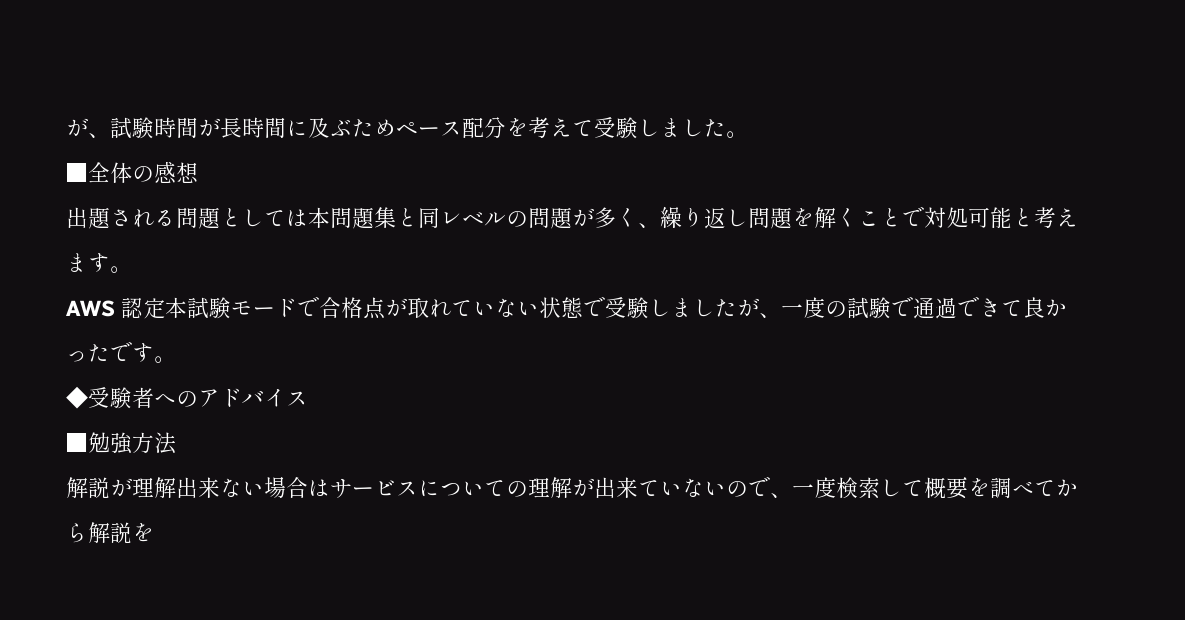が、試験時間が長時間に及ぶためペース配分を考えて受験しました。
■全体の感想
出題される問題としては本問題集と同レベルの問題が多く、繰り返し問題を解くことで対処可能と考えます。
AWS 認定本試験モードで合格点が取れていない状態で受験しましたが、一度の試験で通過できて良かったです。
◆受験者へのアドバイス
■勉強方法
解説が理解出来ない場合はサービスについての理解が出来ていないので、一度検索して概要を調べてから解説を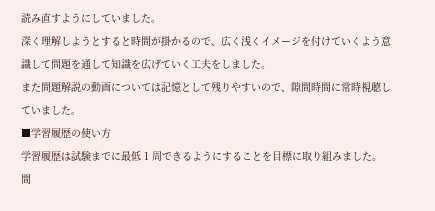読み直すようにしていました。
深く理解しようとすると時間が掛かるので、広く浅くイメージを付けていくよう意識して問題を通して知識を広げていく工夫をしました。
また問題解説の動画については記憶として残りやすいので、隙間時間に常時視聴していました。
■学習履歴の使い方
学習履歴は試験までに最低 1 周できるようにすることを目標に取り組みました。
間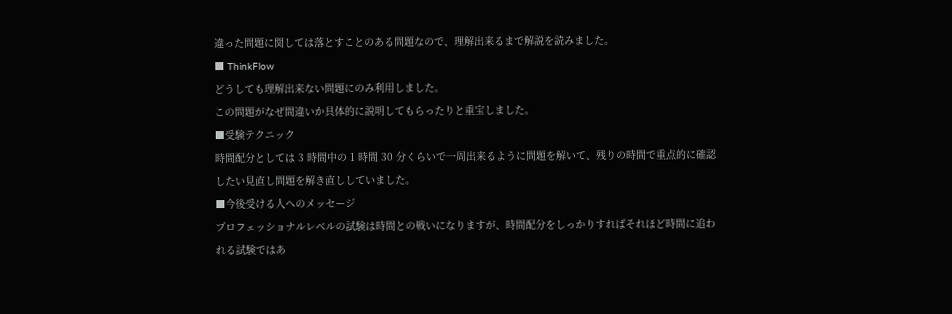違った問題に関しては落とすことのある問題なので、理解出来るまで解説を読みました。
■ ThinkFlow
どうしても理解出来ない問題にのみ利用しました。
この問題がなぜ間違いか具体的に説明してもらったりと重宝しました。
■受験テクニック
時間配分としては 3 時間中の 1 時間 30 分くらいで一周出来るように問題を解いて、残りの時間で重点的に確認したい見直し問題を解き直ししていました。
■今後受ける人へのメッセージ
プロフェッショナルレベルの試験は時間との戦いになりますが、時間配分をしっかりすればそれほど時間に追われる試験ではあ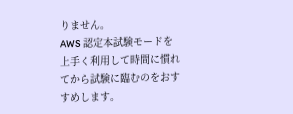りません。
AWS 認定本試験モードを上手く利用して時間に慣れてから試験に臨むのをおすすめします。